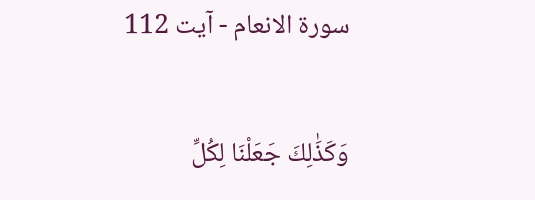سورة الانعام - آیت 112

وَكَذَٰلِكَ جَعَلْنَا لِكُلِّ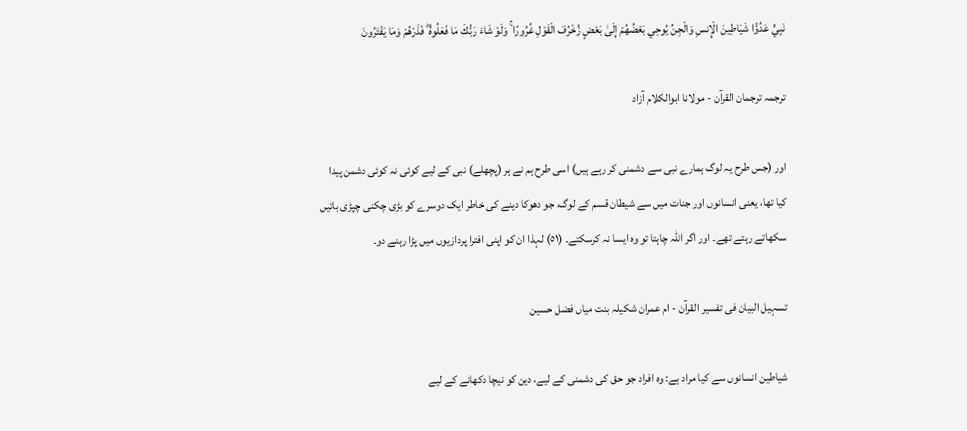نَبِيٍّ عَدُوًّا شَيَاطِينَ الْإِنسِ وَالْجِنِّ يُوحِي بَعْضُهُمْ إِلَىٰ بَعْضٍ زُخْرُفَ الْقَوْلِ غُرُورًا ۚ وَلَوْ شَاءَ رَبُّكَ مَا فَعَلُوهُ ۖ فَذَرْهُمْ وَمَا يَفْتَرُونَ

ترجمہ ترجمان القرآن - مولانا ابوالکلام آزاد

اور (جس طرح یہ لوگ ہمارے نبی سے دشمنی کر رہے ہیں) اسی طرح ہم نے ہر (پچھلے) نبی کے لیے کوئی نہ کوئی دشمن پیدا کیا تھا، یعنی انسانوں اور جنات میں سے شیطان قسم کے لوگ، جو دھوکا دینے کی خاطر ایک دوسرے کو بڑی چکنی چپڑی باتیں سکھاتے رہتے تھے۔ اور اگر اللہ چاہتا تو وہ ایسا نہ کرسکتے۔ (٥١) لہذا ان کو اپنی افترا پردازیوں میں پڑا رہنے دو۔

تسہیل البیان فی تفسیر القرآن - ام عمران شکیلہ بنت میاں فضل حسین

شیاطین انسانوں سے کیا مراد ہے: وہ افراد جو حق کی دشمنی کے لیے، دین کو نیچا دکھانے کے لیے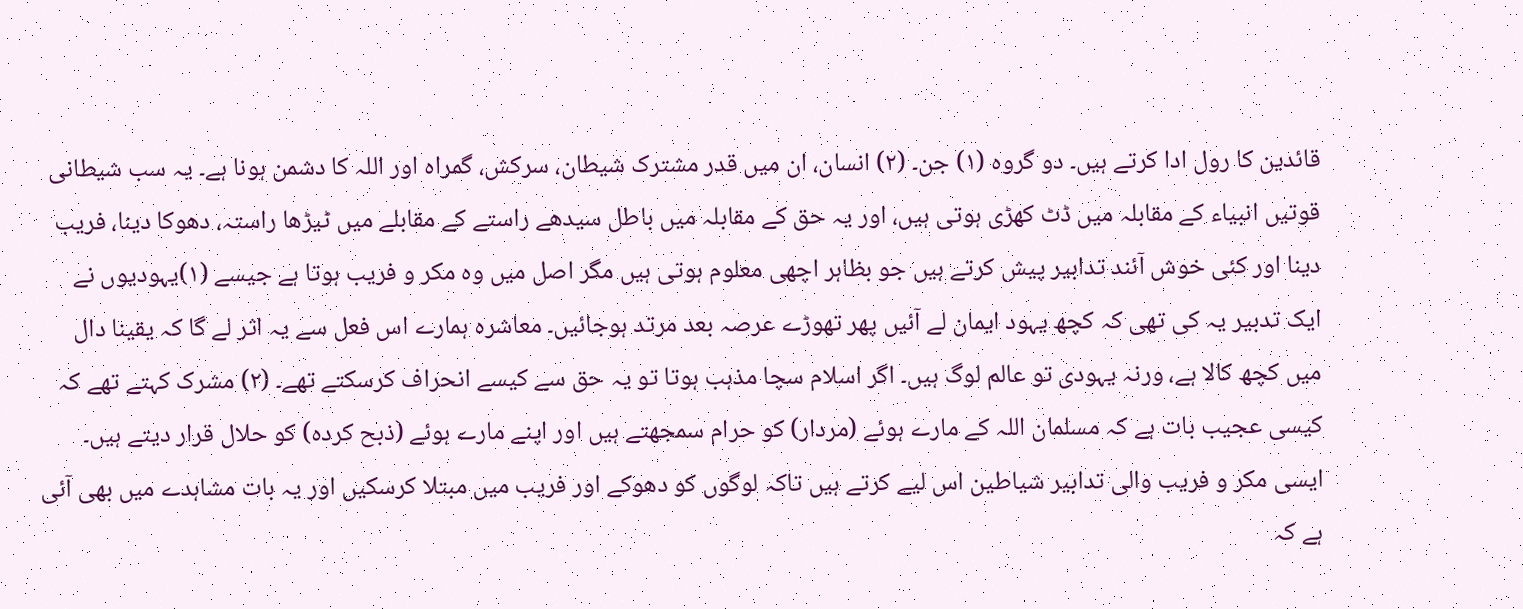قائدین کا رول ادا کرتے ہیں۔ دو گروہ (۱) جن۔ (۲) انسان، ان میں قدر مشترک شیطان، سرکش، گمراہ اور اللہ کا دشمن ہونا ہے۔ یہ سب شیطانی قوتیں انبیاء کے مقابلہ میں ڈٹ کھڑی ہوتی ہیں، اور یہ حق کے مقابلہ میں باطل سیدھے راستے کے مقابلے میں ٹیڑھا راستہ، دھوکا دینا، فریب دینا اور کئی خوش آئند تدابیر پیش کرتے ہیں جو بظاہر اچھی معلوم ہوتی ہیں مگر اصل میں وہ مکر و فریب ہوتا ہے جیسے (۱)یہودیوں نے ایک تدبیر یہ کی تھی کہ کچھ یہود ایمان لے آئیں پھر تھوڑے عرصہ بعد مرتد ہوجائیں۔ معاشرہ ہمارے اس فعل سے یہ اثر لے گا کہ یقینا دال میں کچھ کالا ہے، ورنہ یہودی تو عالم لوگ ہیں۔ اگر اسلام سچا مذہب ہوتا تو یہ حق سے کیسے انحراف کرسکتے تھے۔ (۲) مشرک کہتے تھے کہ کیسی عجیب بات ہے کہ مسلمان اللہ کے مارے ہوئے (مردار) کو حرام سمجھتے ہیں اور اپنے مارے ہوئے (ذبح کردہ) کو حلال قرار دیتے ہیں۔ ایسی مکر و فریب والی تدابیر شیاطین اس لیے کرتے ہیں تاکہ لوگوں کو دھوکے اور فریب میں مبتلا کرسکیں اور یہ بات مشاہدے میں بھی آئی ہے کہ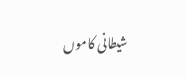شیطانی کاموں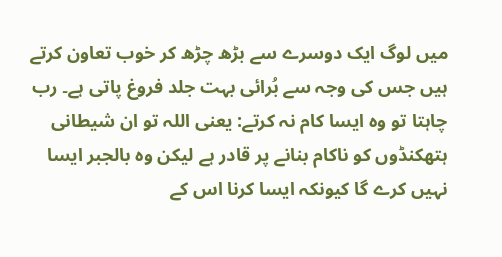میں لوگ ایک دوسرے سے بڑھ چڑھ کر خوب تعاون کرتے ہیں جس کی وجہ سے بُرائی بہت جلد فروغ پاتی ہے۔ رب چاہتا تو وہ ایسا کام نہ کرتے: یعنی اللہ تو ان شیطانی ہتھکنڈوں کو ناکام بنانے پر قادر ہے لیکن وہ بالجبر ایسا نہیں کرے گا کیونکہ ایسا کرنا اس کے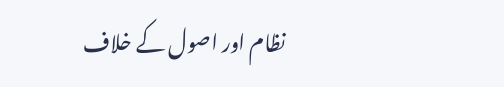نظام اور اصول کے خلاف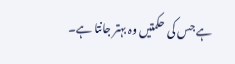ہے جس کی حکمتیں وہ بہتر جانتا ہے۔